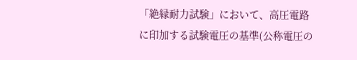「絶縁耐力試験」において、高圧電路に印加する試験電圧の基準(公称電圧の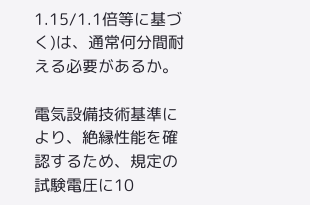1.15/1.1倍等に基づく)は、通常何分間耐える必要があるか。

電気設備技術基準により、絶縁性能を確認するため、規定の試験電圧に10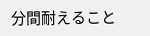分間耐えること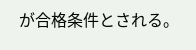が合格条件とされる。